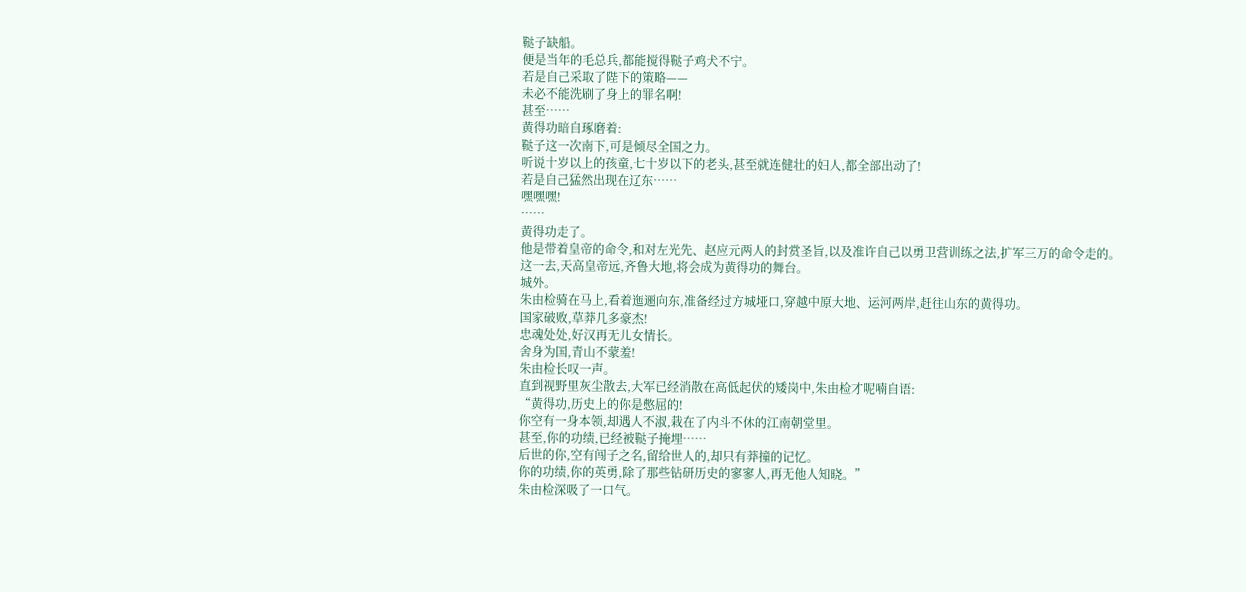鞑子缺船。
便是当年的毛总兵,都能搅得鞑子鸡犬不宁。
若是自己采取了陛下的策略——
未必不能洗刷了身上的罪名啊!
甚至……
黄得功暗自琢磨着:
鞑子这一次南下,可是倾尽全国之力。
听说十岁以上的孩童,七十岁以下的老头,甚至就连健壮的妇人,都全部出动了!
若是自己猛然出现在辽东……
嘿嘿嘿!
……
黄得功走了。
他是带着皇帝的命令,和对左光先、赵应元两人的封赏圣旨,以及准许自己以勇卫营训练之法,扩军三万的命令走的。
这一去,天高皇帝远,齐鲁大地,将会成为黄得功的舞台。
城外。
朱由检骑在马上,看着迤逦向东,准备经过方城垭口,穿越中原大地、运河两岸,赶往山东的黄得功。
国家破败,草莽几多豪杰!
忠魂处处,好汉再无儿女情长。
舍身为国,青山不蒙羞!
朱由检长叹一声。
直到视野里灰尘散去,大军已经消散在高低起伏的矮岗中,朱由检才呢喃自语:
“黄得功,历史上的你是憋屈的!
你空有一身本领,却遇人不淑,栽在了内斗不休的江南朝堂里。
甚至,你的功绩,已经被鞑子掩埋……
后世的你,空有闯子之名,留给世人的,却只有莽撞的记忆。
你的功绩,你的英勇,除了那些钻研历史的寥寥人,再无他人知晓。”
朱由检深吸了一口气。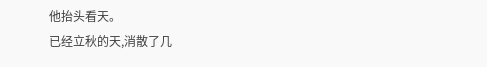他抬头看天。
已经立秋的天,消散了几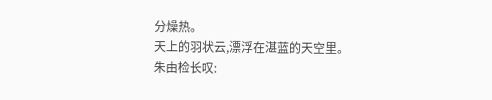分燥热。
天上的羽状云,漂浮在湛蓝的天空里。
朱由检长叹: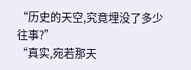“历史的天空,究竟埋没了多少往事?”
“真实,宛若那天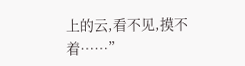上的云,看不见,摸不着……”